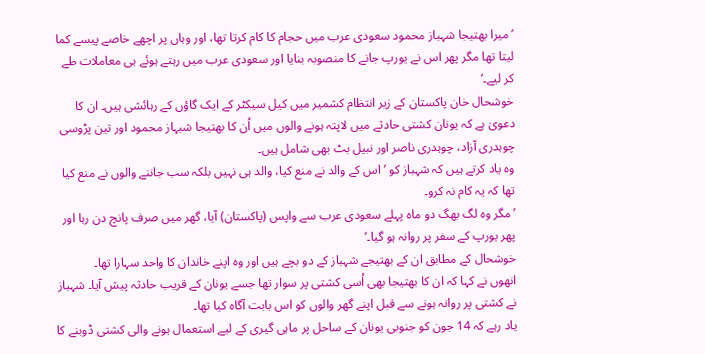’میرا بھتیجا شہباز محمود سعودی عرب میں حجام کا کام کرتا تھا، اور وہاں پر اچھے خاصے پیسے کما لیتا تھا مگر پھر اس نے یورپ جانے کا منصوبہ بنایا اور سعودی عرب میں رہتے ہوئے ہی معاملات طے کر لیے۔‘
خوشحال خان پاکستان کے زیر انتظام کشمیر میں کیل سیکٹر کے ایک گاؤں کے رہائشی ہیں۔ ان کا دعویٰ ہے کہ یونان کشتی حادثے میں لاپتہ ہونے والوں میں اُن کا بھتیجا شبہاز محمود اور تین پڑوسی چوہدری آزاد، چوہدری ناصر اور نبیل بٹ بھی شامل ہیں۔
وہ یاد کرتے ہیں کہ شہباز کو ’اس کے والد نے منع کیا، والد ہی نہیں بلکہ سب جاننے والوں نے منع کیا تھا کہ یہ کام نہ کرو۔
’مگر وہ لگ بھگ دو ماہ پہلے سعودی عرب سے واپس (پاکستان) آیا، گھر میں صرف پانچ دن رہا اور پھر یورپ کے سفر پر روانہ ہو گیا۔‘
خوشحال کے مطابق ان کے بھتیجے شہباز کے دو بچے ہیں اور وہ اپنے خاندان کا واحد سہارا تھا۔
انھوں نے کہا کہ ان کا بھتیجا بھی اُسی کشتی پر سوار تھا جسے یونان کے قریب حادثہ پیش آیا۔ شہباز نے کشتی پر روانہ ہونے سے قبل اپنے گھر والوں کو اس بابت آگاہ کیا تھا۔
یاد رہے کہ 14 جون کو جنوبی یونان کے ساحل پر ماہی گیری کے لیے استعمال ہونے والی کشتی ڈوبنے کا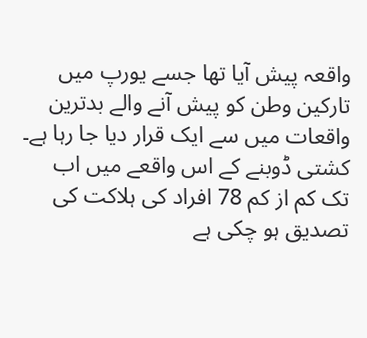واقعہ پیش آیا تھا جسے یورپ میں تارکین وطن کو پیش آنے والے بدترین واقعات میں سے ایک قرار دیا جا رہا ہے۔
کشتی ڈوبنے کے اس واقعے میں اب تک کم از کم 78 افراد کی ہلاکت کی تصدیق ہو چکی ہے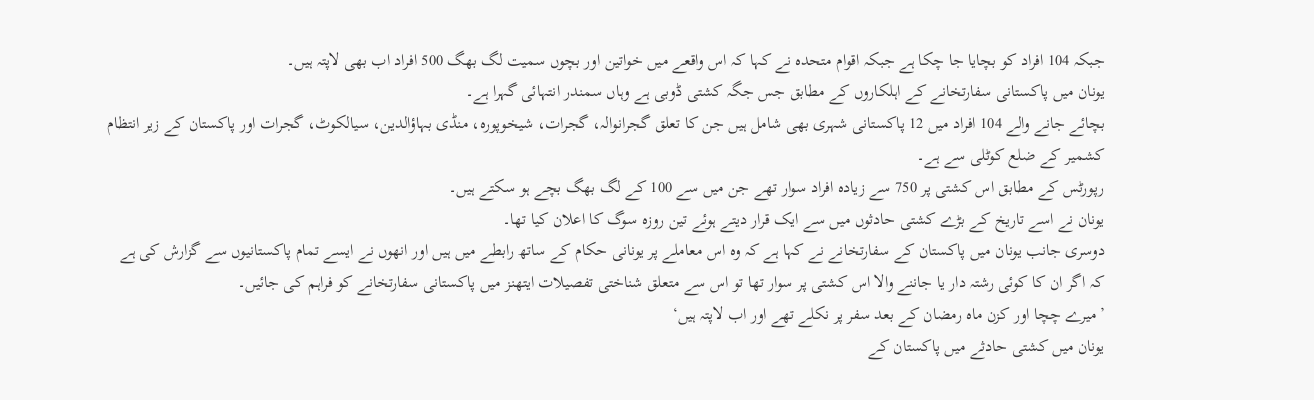جبکہ 104 افراد کو بچایا جا چکا ہے جبکہ اقوام متحدہ نے کہا کہ اس واقعے میں خواتین اور بچوں سمیت لگ بھگ 500 افراد اب بھی لاپتہ ہیں۔
یونان میں پاکستانی سفارتخانے کے اہلکاروں کے مطابق جس جگہ کشتی ڈوبی ہے وہاں سمندر انتہائی گہرا ہے۔
بچائے جانے والے 104 افراد میں 12 پاکستانی شہری بھی شامل ہیں جن کا تعلق گجرانوالہ، گجرات، شیخوپورہ، منڈی بہاؤالدین، سیالکوٹ، گجرات اور پاکستان کے زیر انتظام کشمیر کے ضلع کوٹلی سے ہے۔
رپورٹس کے مطابق اس کشتی پر 750 سے زیادہ افراد سوار تھے جن میں سے 100 کے لگ بھگ بچے ہو سکتے ہیں۔
یونان نے اسے تاریخ کے بڑے کشتی حادثوں میں سے ایک قرار دیتے ہوئے تین روزہ سوگ کا اعلان کیا تھا۔
دوسری جانب یونان میں پاکستان کے سفارتخانے نے کہا ہے کہ وہ اس معاملے پر یونانی حکام کے ساتھ رابطے میں ہیں اور انھوں نے ایسے تمام پاکستانیوں سے گزارش کی ہے کہ اگر ان کا کوئی رشتہ دار یا جاننے والا اس کشتی پر سوار تھا تو اس سے متعلق شناختی تفصیلات ایتھنز میں پاکستانی سفارتخانے کو فراہم کی جائیں۔
’میرے چچا اور کزن ماہ رمضان کے بعد سفر پر نکلے تھے اور اب لاپتہ ہیں‘
یونان میں کشتی حادثے میں پاکستان کے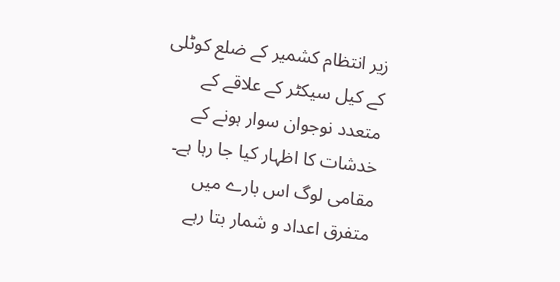زیر انتظام کشمیر کے ضلع کوٹلی کے کیل سیکٹر کے علاقے کے متعدد نوجوان سوار ہونے کے خدشات کا اظہار کیا جا رہا ہے۔ مقامی لوگ اس بارے میں متفرق اعداد و شمار بتا رہے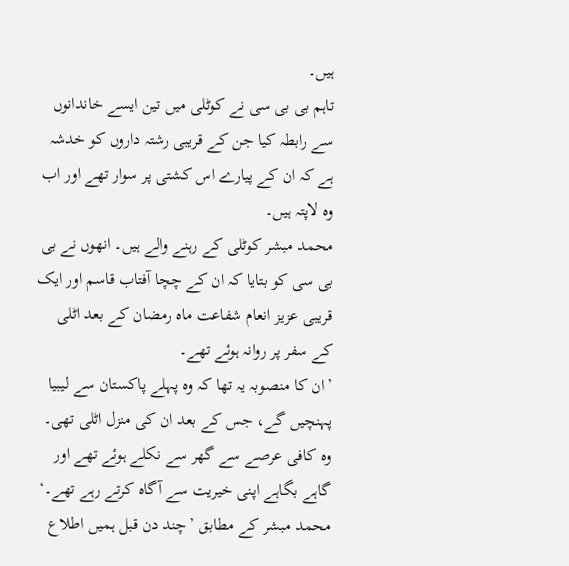ہیں۔
تاہم بی بی سی نے کوٹلی میں تین ایسے خاندانوں سے رابطہ کیا جن کے قریبی رشتہ داروں کو خدشہ ہے کہ ان کے پیارے اس کشتی پر سوار تھے اور اب وہ لاپتہ ہیں۔
محمد مبشر کوٹلی کے رہنے والے ہیں۔ انھوں نے بی بی سی کو بتایا کہ ان کے چچا آفتاب قاسم اور ایک قریبی عزیز انعام شفاعت ماہ رمضان کے بعد اٹلی کے سفر پر روانہ ہوئے تھے۔
’ان کا منصوبہ یہ تھا کہ وہ پہلے پاکستان سے لیبیا پہنچیں گے، جس کے بعد ان کی منزل اٹلی تھی۔ وہ کافی عرصے سے گھر سے نکلے ہوئے تھے اور گاہے بگاہے اپنی خیریت سے آگاہ کرتے رہے تھے۔‘
محمد مبشر کے مطابق ’چند دن قبل ہمیں اطلاع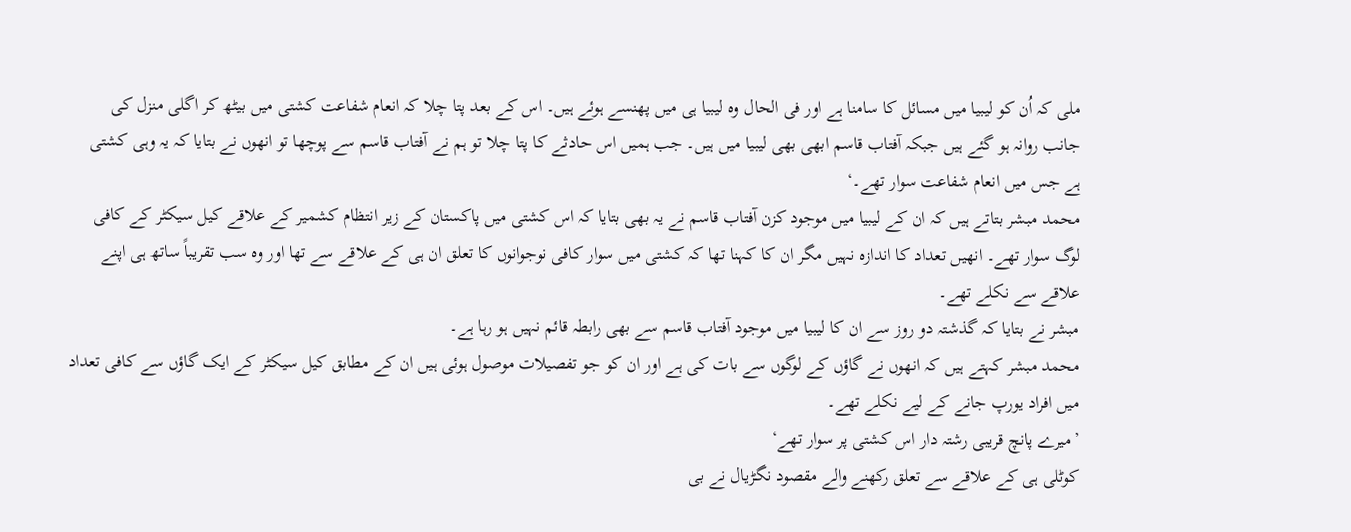ملی کہ اُن کو لیبیا میں مسائل کا سامنا ہے اور فی الحال وہ لیبیا ہی میں پھنسے ہوئے ہیں۔ اس کے بعد پتا چلا کہ انعام شفاعت کشتی میں بیٹھ کر اگلی منزل کی جانب روانہ ہو گئے ہیں جبکہ آفتاب قاسم ابھی بھی لیبیا میں ہیں۔ جب ہمیں اس حادثے کا پتا چلا تو ہم نے آفتاب قاسم سے پوچھا تو انھوں نے بتایا کہ یہ وہی کشتی ہے جس میں انعام شفاعت سوار تھے۔‘
محمد مبشر بتاتے ہیں کہ ان کے لیبیا میں موجود کزن آفتاب قاسم نے یہ بھی بتایا کہ اس کشتی میں پاکستان کے زیر انتظام کشمیر کے علاقے کیل سیکٹر کے کافی لوگ سوار تھے۔ انھیں تعداد کا اندازہ نہیں مگر ان کا کہنا تھا کہ کشتی میں سوار کافی نوجوانوں کا تعلق ان ہی کے علاقے سے تھا اور وہ سب تقریباً ساتھ ہی اپنے علاقے سے نکلے تھے۔
مبشر نے بتایا کہ گذشتہ دو روز سے ان کا لیبیا میں موجود آفتاب قاسم سے بھی رابطہ قائم نہیں ہو رہا ہے۔
محمد مبشر کہتے ہیں کہ انھوں نے گاؤں کے لوگوں سے بات کی ہے اور ان کو جو تفصیلات موصول ہوئی ہیں ان کے مطابق کیل سیکٹر کے ایک گاؤں سے کافی تعداد میں افراد یورپ جانے کے لیے نکلے تھے۔
’میرے پانچ قریبی رشتہ دار اس کشتی پر سوار تھے‘
کوٹلی ہی کے علاقے سے تعلق رکھنے والے مقصود نگڑیال نے بی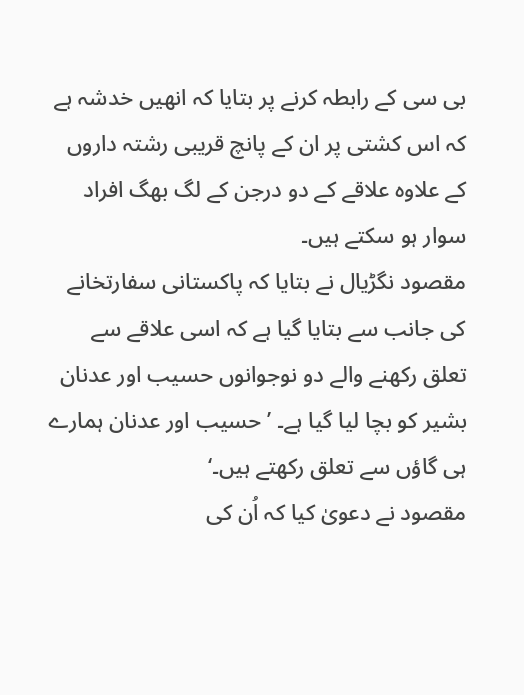بی سی کے رابطہ کرنے پر بتایا کہ انھیں خدشہ ہے کہ اس کشتی پر ان کے پانچ قریبی رشتہ داروں کے علاوہ علاقے کے دو درجن کے لگ بھگ افراد سوار ہو سکتے ہیں۔
مقصود نگڑیال نے بتایا کہ پاکستانی سفارتخانے کی جانب سے بتایا گیا ہے کہ اسی علاقے سے تعلق رکھنے والے دو نوجوانوں حسیب اور عدنان بشیر کو بچا لیا گیا ہے۔ ’حسیب اور عدنان ہمارے ہی گاؤں سے تعلق رکھتے ہیں۔‘
مقصود نے دعویٰ کیا کہ اُن کی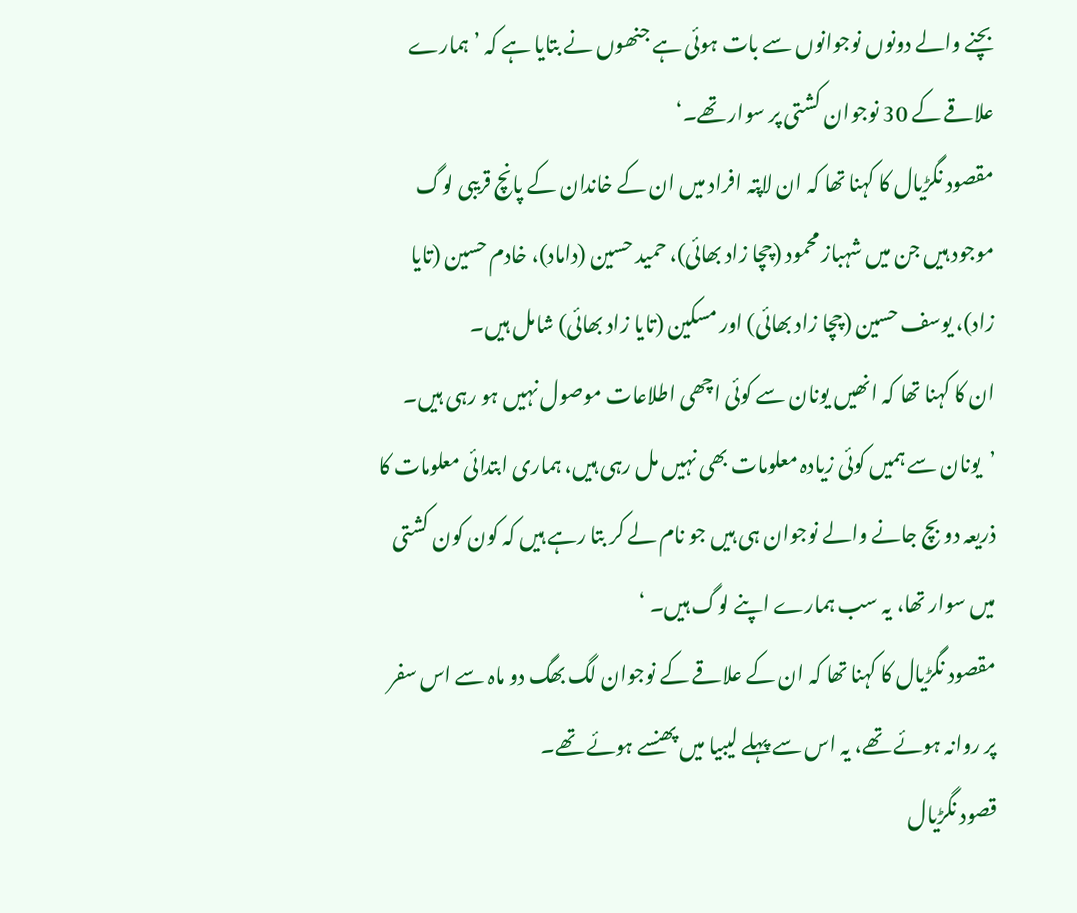بچنے والے دونوں نوجوانوں سے بات ہوئی ہے جنھوں نے بتایا ہے کہ ’ہمارے علاقے کے 30 نوجوان کشتی پر سوار تھے۔‘
مقصود نگڑیال کا کہنا تھا کہ ان لاپتہ افراد میں ان کے خاندان کے پانچ قریبی لوگ موجود ہیں جن میں شہباز محمود (چچا زاد بھائی)، حمید حسین (داماد)، خادم حسین (تایا زاد)، یوسف حسین (چچا زاد بھائی) اور مسکین (تایا زاد بھائی) شامل ہیں۔
ان کا کہنا تھا کہ انھیں یونان سے کوئی اچھی اطلاعات موصول نہیں ہو رہی ہیں۔ ’یونان سے ہمیں کوئی زیادہ معلومات بھی نہیں مل رہی ہیں، ہماری ابتدائی معلومات کا ذریعہ دو بچ جانے والے نوجوان ہی ہیں جو نام لے کر بتا رہے ہیں کہ کون کون کشتی میں سوار تھا، یہ سب ہمارے اپنے لوگ ہیں۔ ‘
مقصود نگڑیال کا کہنا تھا کہ ان کے علاقے کے نوجوان لگ بھگ دو ماہ سے اس سفر پر روانہ ہوئے تھے، یہ اس سے پہلے لیبیا میں پھنسے ہوئے تھے۔
قصود نگڑیال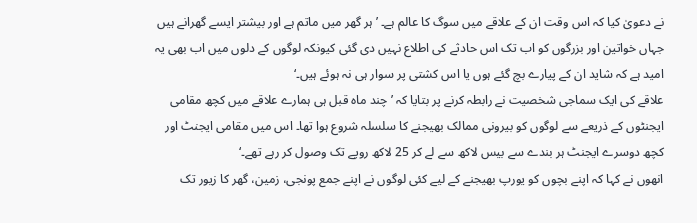نے دعویٰ کیا کہ اس وقت ان کے علاقے میں سوگ کا عالم ہے۔ ’ہر گھر میں ماتم ہے اور بیشتر ایسے گھرانے ہیں جہاں خواتین اور بزرگوں کو اب تک اس حادثے کی اطلاع نہیں دی گئی کیونکہ لوگوں کے دلوں میں اب بھی یہ امید ہے کہ شاید ان کے پیارے بچ گئے ہوں یا اس کشتی پر سوار ہی نہ ہوئے ہیں۔‘
علاقے کی ایک سماجی شخصیت نے رابطہ کرنے پر بتایا کہ ’چند ماہ قبل ہی ہمارے علاقے میں کچھ مقامی ایجنٹوں کے ذریعے سے لوگوں کو بیرونی ممالک بھیجنے کا سلسلہ شروع ہوا تھا۔ اس میں مقامی ایجنٹ اور کچھ دوسرے ایجنٹ ہر بندے سے بیس لاکھ سے لے کر 25 لاکھ روپے تک وصول کر رہے تھے۔‘
انھوں نے کہا کہ اپنے بچوں کو یورپ بھیجنے کے لیے کئی لوگوں نے اپنے جمع پونجی، زمین، گھر کا زیور تک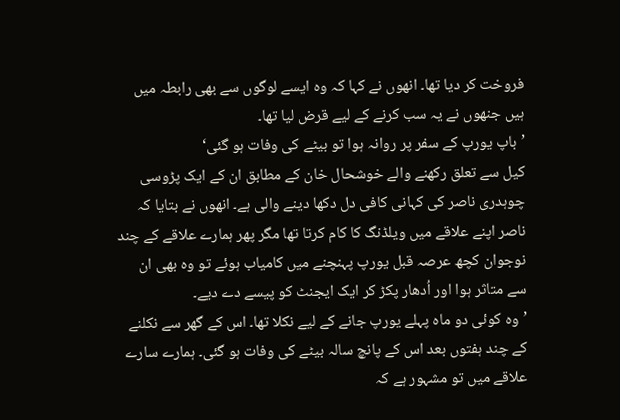فروخت کر دیا تھا۔ انھوں نے کہا کہ وہ ایسے لوگوں سے بھی رابطہ میں ہیں جنھوں نے یہ سب کرنے کے لیے قرض لیا تھا۔
’باپ یورپ کے سفر پر روانہ ہوا تو بیٹے کی وفات ہو گئی‘
کیل سے تعلق رکھنے والے خوشحال خان کے مطابق ان کے ایک پڑوسی چوہدری ناصر کی کہانی کافی دل دکھا دینے والی ہے۔ انھوں نے بتایا کہ ناصر اپنے علاقے میں ویلڈنگ کا کام کرتا تھا مگر پھر ہمارے علاقے کے چند نوجوان کچھ عرصہ قبل یورپ پہنچنے میں کامیاب ہوئے تو وہ بھی ان سے متاثر ہوا اور اُدھار پکڑ کر ایک ایجنٹ کو پیسے دے دیے۔
’وہ کوئی دو ماہ پہلے یورپ جانے کے لیے نکلا تھا۔ اس کے گھر سے نکلنے کے چند ہفتوں بعد اس کے پانچ سالہ بیٹے کی وفات ہو گئی۔ ہمارے سارے علاقے میں تو مشہور ہے کہ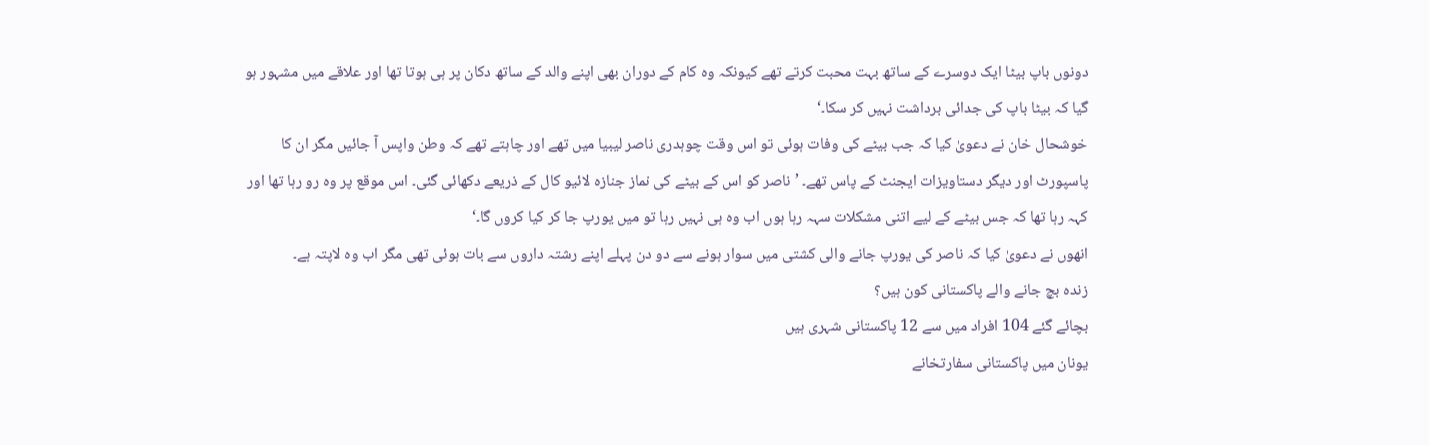دونوں باپ بیٹا ایک دوسرے کے ساتھ بہت محبت کرتے تھے کیونکہ وہ کام کے دوران بھی اپنے والد کے ساتھ دکان پر ہی ہوتا تھا اور علاقے میں مشہور ہو گیا کہ بیٹا باپ کی جدائی برداشت نہیں کر سکا۔‘
خوشحال خان نے دعویٰ کیا کہ جب بیٹے کی وفات ہوئی تو اس وقت چوہدری ناصر لیبیا میں تھے اور چاہتے تھے کہ وطن واپس آ جائیں مگر ان کا پاسپورٹ اور دیگر دستاویزات ایجنٹ کے پاس تھے۔ ’ناصر کو اس کے بیٹے کی نماز جنازہ لائیو کال کے ذریعے دکھائی گئی۔ اس موقع پر وہ رو رہا تھا اور کہہ رہا تھا کہ جس بیٹے کے لیے اتنی مشکلات سہہ رہا ہوں اب وہ ہی نہیں رہا تو میں یورپ جا کر کیا کروں گا۔‘
انھوں نے دعویٰ کیا کہ ناصر کی یورپ جانے والی کشتی میں سوار ہونے سے دو دن پہلے اپنے رشتہ داروں سے بات ہوئی تھی مگر اب وہ لاپتہ ہے۔
زندہ بچ جانے والے پاکستانی کون ہیں؟
بچائے گئے 104 افراد میں سے 12 پاکستانی شہری ہیں
یونان میں پاکستانی سفارتخانے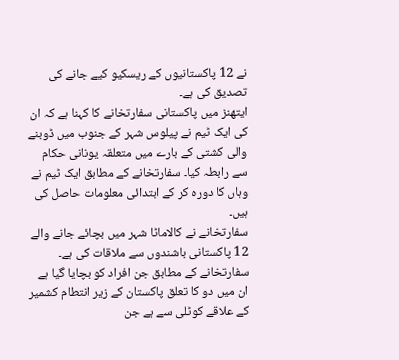نے 12 پاکستانیوں کے ریسکیو کیے جانے کی تصدیق کی ہے۔
ایتھنز میں پاکستانی سفارتخانے کا کہنا ہے کہ ان کی ایک ٹیم نے پیلوس شہر کے جنوب میں ڈوبنے والی کشتی کے بارے میں متعلقہ یونانی حکام سے رابطہ کیا۔ سفارتخانے کے مطابق ایک ٹیم نے وہاں کا دورہ کر کے ابتدائی معلومات حاصل کی ہیں۔
سفارتخانے نے کالاماٹا شہر میں بچائے جانے والے 12 پاکستانی باشندوں سے ملاقات کی ہے۔ سفارتخانے کے مطابق جن افراد کو بچایا گیا ہے ان میں دو کا تعلق پاکستان کے زیر انتطام کشمیر کے علاقے کوٹلی سے ہے جن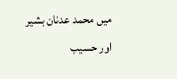میں محمد عدنان بشیر اور حسیب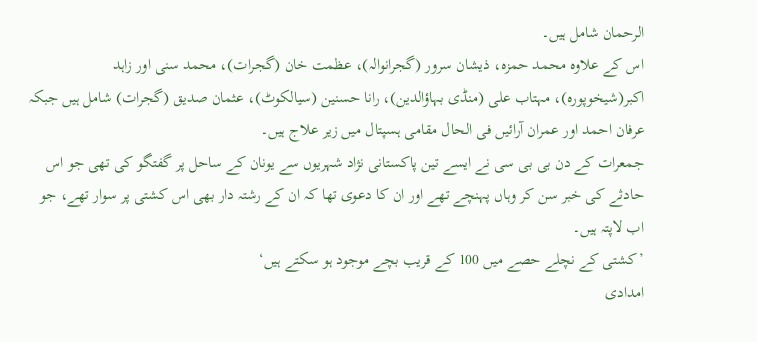الرحمان شامل ہیں۔
اس کے علاوہ محمد حمزہ، ذیشان سرور (گجرانوالہ)، عظمت خان (گجرات)، محمد سنی اور زاہد اکبر(شیخوپورہ)، مہتاب علی (منڈی بہاؤالدین)، رانا حسنین (سیالکوٹ)، عثمان صدیق (گجرات) شامل ہیں جبکہ عرفان احمد اور عمران آرائیں فی الحال مقامی ہسپتال میں زیر علاج ہیں۔
جمعرات کے دن بی بی سی نے ایسے تین پاکستانی نژاد شہریوں سے یونان کے ساحل پر گفتگو کی تھی جو اس حادثے کی خبر سن کر وہاں پہنچے تھے اور ان کا دعوی تھا کہ ان کے رشتہ دار بھی اس کشتی پر سوار تھے، جو اب لاپتہ ہیں۔
’کشتی کے نچلے حصے میں 100 کے قریب بچے موجود ہو سکتے ہیں‘
امدادی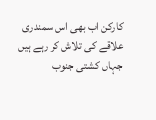کارکن اب بھی اس سمندری علاقے کی تلاش کر رہے ہیں جہاں کشتی جنوب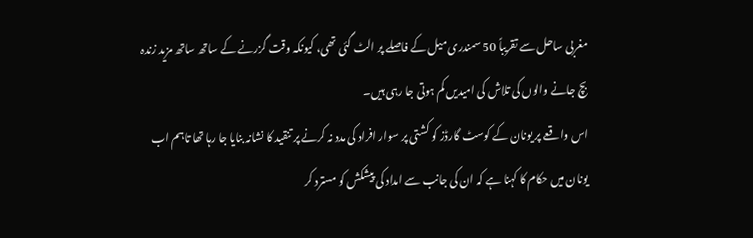مغربی ساحل سے تقریباً 50 سمندری میل کے فاصلے پر الٹ گئی تھی، کیونکہ وقت گزرنے کے ساتھ ساتھ مزید زندہ بچ جانے والوں کی تلاش کی امیدیں کم ہوتی جا رہی ہیں۔
اس واقعے پر یونان کے کوسٹ گارڈز کو کشتی پر سوار افراد کی مدد نہ کرنے پر تنقید کا نشانہ بنایا جا رہا تھا تاہم اب یونان میں حکام کا کہنا ہے کہ ان کی جانب سے امداد کی پیشکش کو مسترد کر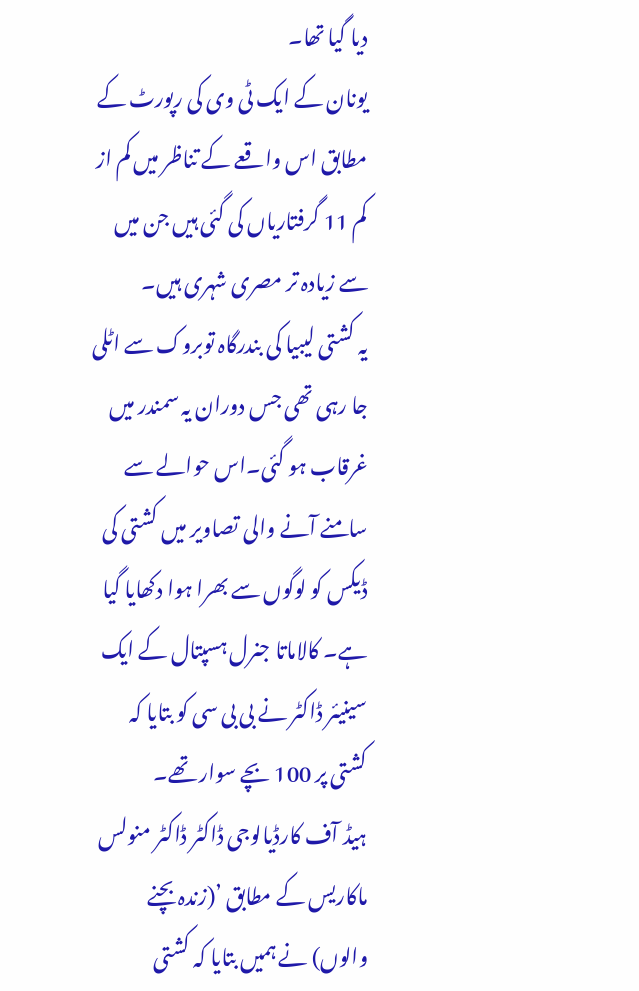دیا گیا تھا۔
یونان کے ایک ٹی وی کی رپورٹ کے مطابق اس واقعے کے تناظر میں کم از کم 11 گرفتاریاں کی گئی ہیں جن میں سے زیادہ تر مصری شہری ہیں۔
یہ کشتی لیبیا کی بندرگاہ توبروک سے اٹلی جا رہی تھی جس دوران یہ سمندر میں غرقاب ہو گئی۔اس حوالے سے سامنے آنے والی تصاویر میں کشتی کی ڈیکس کو لوگوں سے بھرا ہوا دکھایا گیا ہے۔ کالاماتا جنرل ہسپتال کے ایک سینیئر ڈاکٹر نے بی بی سی کو بتایا کہ کشتی پر 100 بچے سوار تھے۔
ہیڈ آف کارڈیالوجی ڈاکٹر ڈاکٹر منولس ماکاریس کے مطابق ’(زندہ بچنے والوں) نے ہمیں بتایا کہ کشتی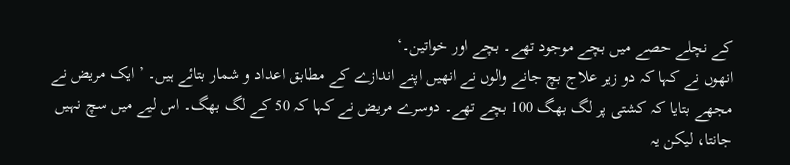کے نچلے حصے میں بچے موجود تھے۔ بچے اور خواتین۔‘
انھوں نے کہا کہ دو زیر علاج بچ جانے والوں نے انھیں اپنے اندازے کے مطابق اعداد و شمار بتائے ہیں۔ ’ایک مریض نے مجھے بتایا کہ کشتی پر لگ بھگ 100 بچے تھے۔ دوسرے مریض نے کہا کہ 50 کے لگ بھگ۔ اس لیے میں سچ نہیں جانتا، لیکن یہ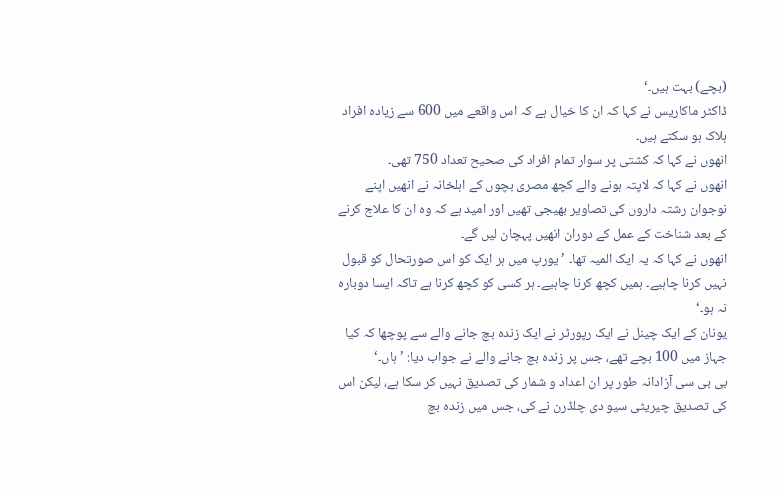(بچے) بہت ہیں۔‘
ڈاکٹر ماکاریس نے کہا کہ ان کا خیال ہے کہ اس واقعے میں 600 سے زیادہ افراد ہلاک ہو سکتے ہیں۔
انھوں نے کہا کہ کشتی پر سوار تمام افراد کی صحیح تعداد 750 تھی۔
انھوں نے کہا کہ لاپتہ ہونے والے کچھ مصری بچوں کے اہلخانہ نے انھیں اپنے نوجوان رشتہ داروں کی تصاویر بھیجی تھیں اور امید ہے کہ وہ ان کا علاج کرنے کے بعد شناخت کے عمل کے دوران انھیں پہچان لیں گے۔
انھوں نے کہا کہ یہ ایک المیہ تھا۔ ’یورپ میں ہر ایک کو اس صورتحال کو قبول نہیں کرنا چاہیے۔ ہمیں کچھ کرنا چاہیے۔ ہر کسی کو کچھ کرنا ہے تاکہ ایسا دوبارہ نہ ہو۔‘
یونان کے ایک چینل نے ایک رپورٹر نے ایک زندہ بچ جانے والے سے پوچھا کہ کیا جہاز میں 100 بچے تھے، جس پر زندہ بچ جانے والے نے جواب دیا: ’ہاں۔‘
بی بی سی آزادانہ طور پر ان اعداد و شمار کی تصدیق نہیں کر سکا ہے، لیکن اس کی تصدیق چیریٹی سیو دی چلڈرن نے کی، جس میں زندہ بچ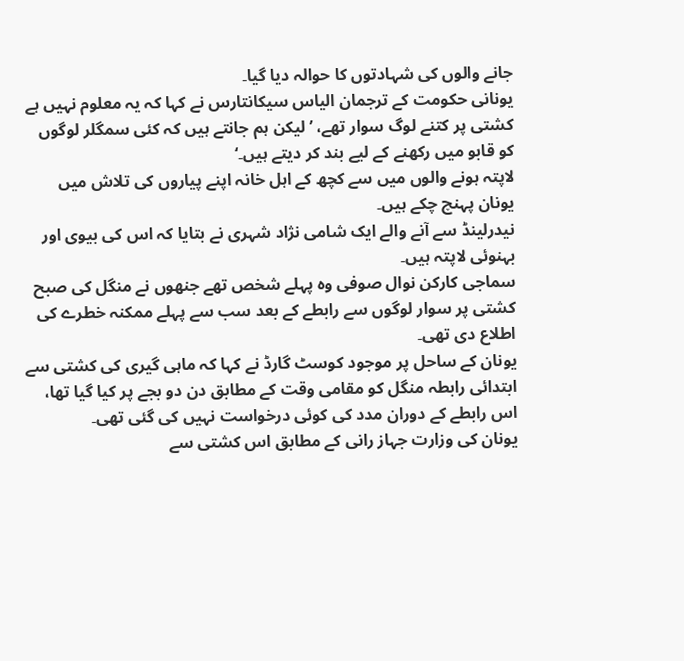جانے والوں کی شہادتوں کا حوالہ دیا گیا۔
یونانی حکومت کے ترجمان الیاس سیکانتارس نے کہا کہ یہ معلوم نہیں ہے کشتی پر کتنے لوگ سوار تھے، ’لیکن ہم جانتے ہیں کہ کئی سمگلر لوگوں کو قابو میں رکھنے کے لیے بند کر دیتے ہیں۔‘
لاپتہ ہونے والوں میں سے کچھ کے اہل خانہ اپنے پیاروں کی تلاش میں یونان پہنچ چکے ہیں۔
نیدرلینڈ سے آنے والے ایک شامی نژاد شہری نے بتایا کہ اس کی بیوی اور بہنوئی لاپتہ ہیں۔
سماجی کارکن نوال صوفی وہ پہلے شخص تھے جنھوں نے منگل کی صبح کشتی پر سوار لوگوں سے رابطے کے بعد سب سے پہلے ممکنہ خطرے کی اطلاع دی تھی۔
یونان کے ساحل پر موجود کوسٹ گارڈ نے کہا کہ ماہی گیری کی کشتی سے ابتدائی رابطہ منگل کو مقامی وقت کے مطابق دن دو بجے پر کیا گیا تھا، اس رابطے کے دوران مدد کی کوئی درخواست نہیں کی گئی تھی۔
یونان کی وزارت جہاز رانی کے مطابق اس کشتی سے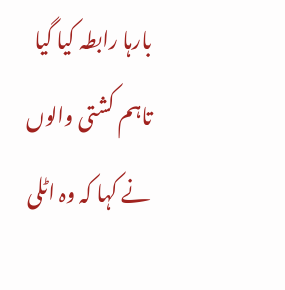بارہا رابطہ کیا گیا تاہم کشتی والوں نے کہا کہ وہ اٹلی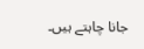جانا چاہتے ہیں۔